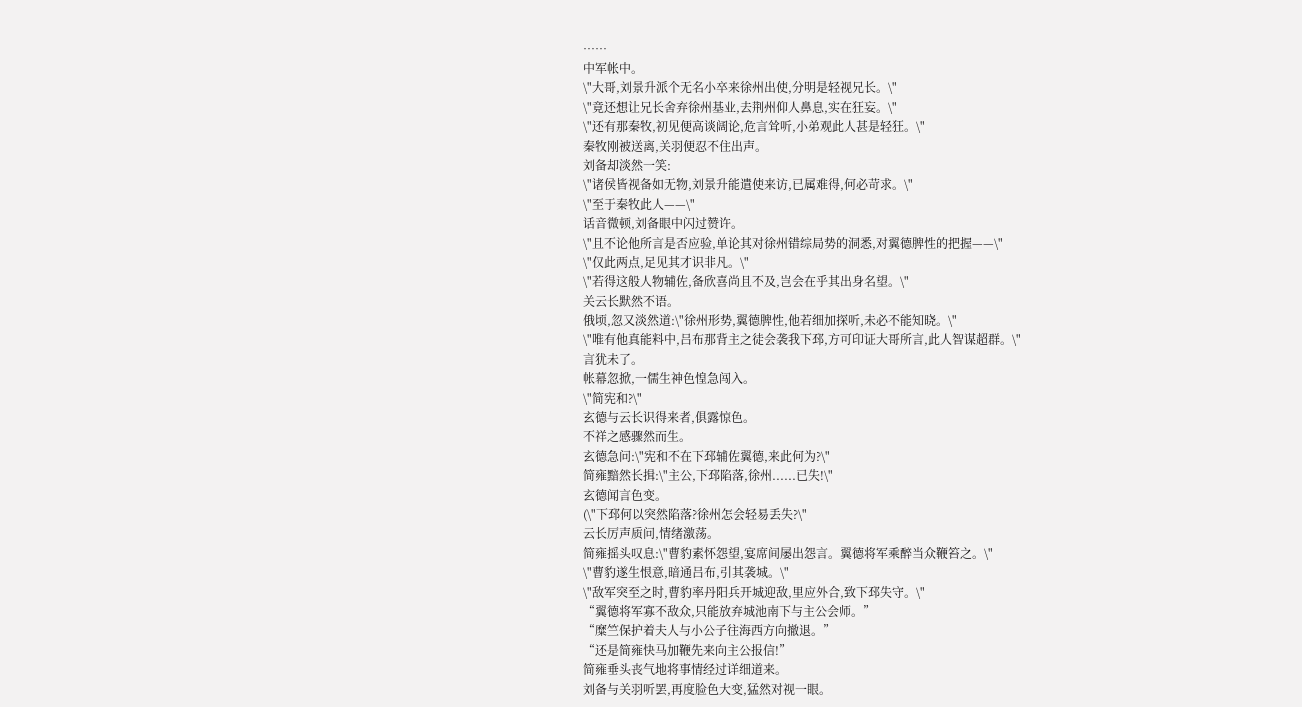……
中军帐中。
\"大哥,刘景升派个无名小卒来徐州出使,分明是轻视兄长。\"
\"竟还想让兄长舍弃徐州基业,去荆州仰人鼻息,实在狂妄。\"
\"还有那秦牧,初见便高谈阔论,危言耸听,小弟观此人甚是轻狂。\"
秦牧刚被送离,关羽便忍不住出声。
刘备却淡然一笑:
\"诸侯皆视备如无物,刘景升能遣使来访,已属难得,何必苛求。\"
\"至于秦牧此人——\"
话音微顿,刘备眼中闪过赞许。
\"且不论他所言是否应验,单论其对徐州错综局势的洞悉,对翼德脾性的把握——\"
\"仅此两点,足见其才识非凡。\"
\"若得这般人物辅佐,备欣喜尚且不及,岂会在乎其出身名望。\"
关云长默然不语。
俄顷,忽又淡然道:\"徐州形势,翼德脾性,他若细加探听,未必不能知晓。\"
\"唯有他真能料中,吕布那背主之徒会袭我下邳,方可印证大哥所言,此人智谋超群。\"
言犹未了。
帐幕忽掀,一儒生神色惶急闯入。
\"简宪和?\"
玄德与云长识得来者,俱露惊色。
不祥之感骤然而生。
玄德急问:\"宪和不在下邳辅佐翼德,来此何为?\"
简雍黯然长揖:\"主公,下邳陷落,徐州......已失!\"
玄德闻言色变。
(\"下邳何以突然陷落?徐州怎会轻易丢失?\"
云长厉声质问,情绪激荡。
简雍摇头叹息:\"曹豹素怀怨望,宴席间屡出怨言。翼德将军乘醉当众鞭笞之。\"
\"曹豹遂生恨意,暗通吕布,引其袭城。\"
\"敌军突至之时,曹豹率丹阳兵开城迎敌,里应外合,致下邳失守。\"
“翼德将军寡不敌众,只能放弃城池南下与主公会师。”
“糜竺保护着夫人与小公子往海西方向撤退。”
“还是简雍快马加鞭先来向主公报信!”
简雍垂头丧气地将事情经过详细道来。
刘备与关羽听罢,再度脸色大变,猛然对视一眼。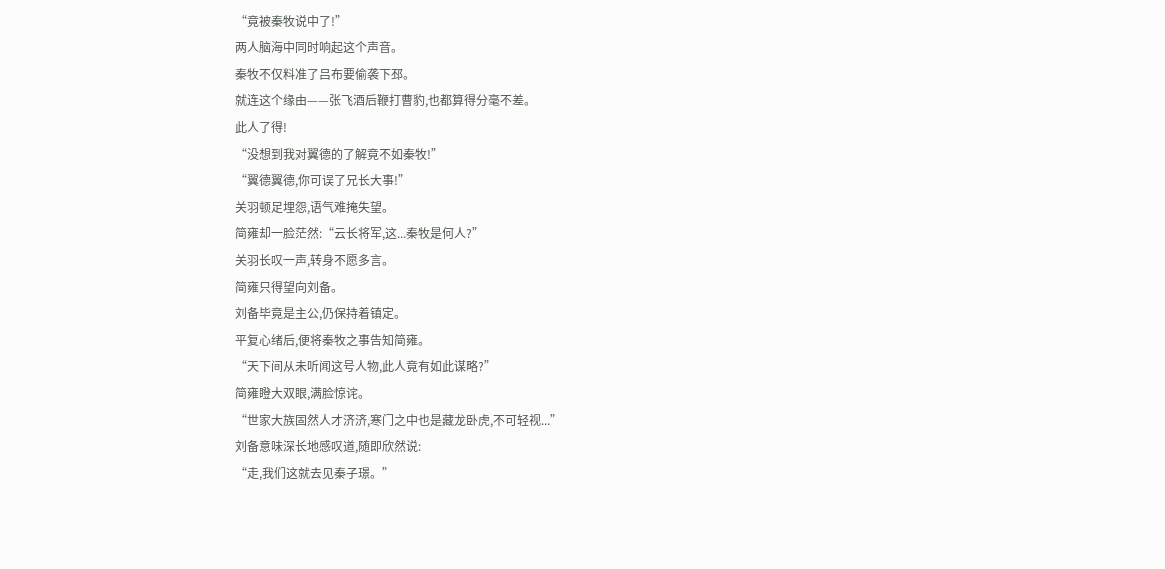“竟被秦牧说中了!”
两人脑海中同时响起这个声音。
秦牧不仅料准了吕布要偷袭下邳。
就连这个缘由——张飞酒后鞭打曹豹,也都算得分毫不差。
此人了得!
“没想到我对翼德的了解竟不如秦牧!”
“翼德翼德,你可误了兄长大事!”
关羽顿足埋怨,语气难掩失望。
简雍却一脸茫然:“云长将军,这...秦牧是何人?”
关羽长叹一声,转身不愿多言。
简雍只得望向刘备。
刘备毕竟是主公,仍保持着镇定。
平复心绪后,便将秦牧之事告知简雍。
“天下间从未听闻这号人物,此人竟有如此谋略?”
简雍瞪大双眼,满脸惊诧。
“世家大族固然人才济济,寒门之中也是藏龙卧虎,不可轻视...”
刘备意味深长地感叹道,随即欣然说:
“走,我们这就去见秦子璟。”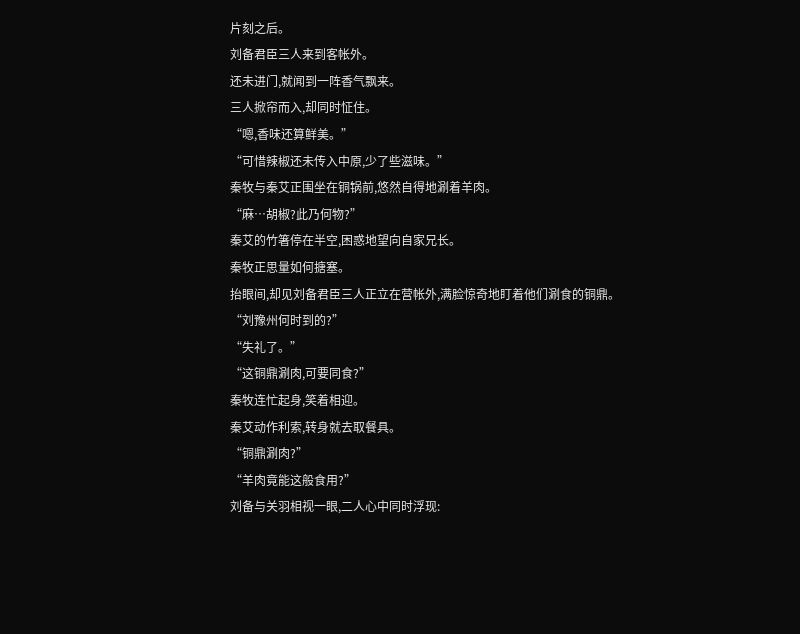片刻之后。
刘备君臣三人来到客帐外。
还未进门,就闻到一阵香气飘来。
三人掀帘而入,却同时怔住。
“嗯,香味还算鲜美。”
“可惜辣椒还未传入中原,少了些滋味。”
秦牧与秦艾正围坐在铜锅前,悠然自得地涮着羊肉。
“麻…胡椒?此乃何物?”
秦艾的竹箸停在半空,困惑地望向自家兄长。
秦牧正思量如何搪塞。
抬眼间,却见刘备君臣三人正立在营帐外,满脸惊奇地盯着他们涮食的铜鼎。
“刘豫州何时到的?”
“失礼了。”
“这铜鼎涮肉,可要同食?”
秦牧连忙起身,笑着相迎。
秦艾动作利索,转身就去取餐具。
“铜鼎涮肉?”
“羊肉竟能这般食用?”
刘备与关羽相视一眼,二人心中同时浮现: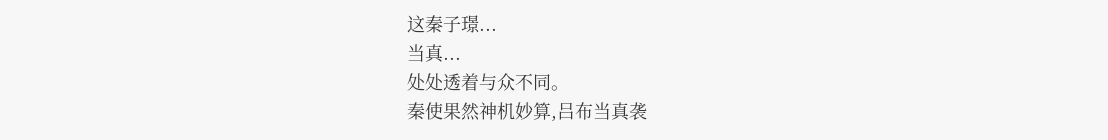这秦子璟...
当真...
处处透着与众不同。
秦使果然神机妙算,吕布当真袭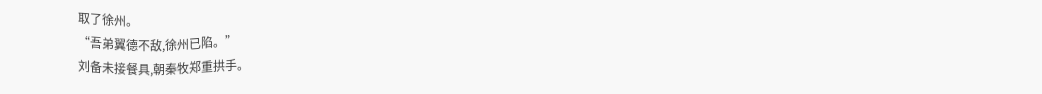取了徐州。
“吾弟翼德不敌,徐州已陷。”
刘备未接餐具,朝秦牧郑重拱手。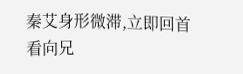秦艾身形微滞,立即回首看向兄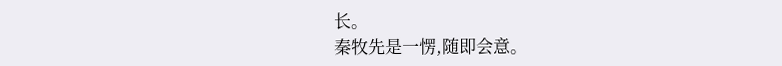长。
秦牧先是一愣,随即会意。